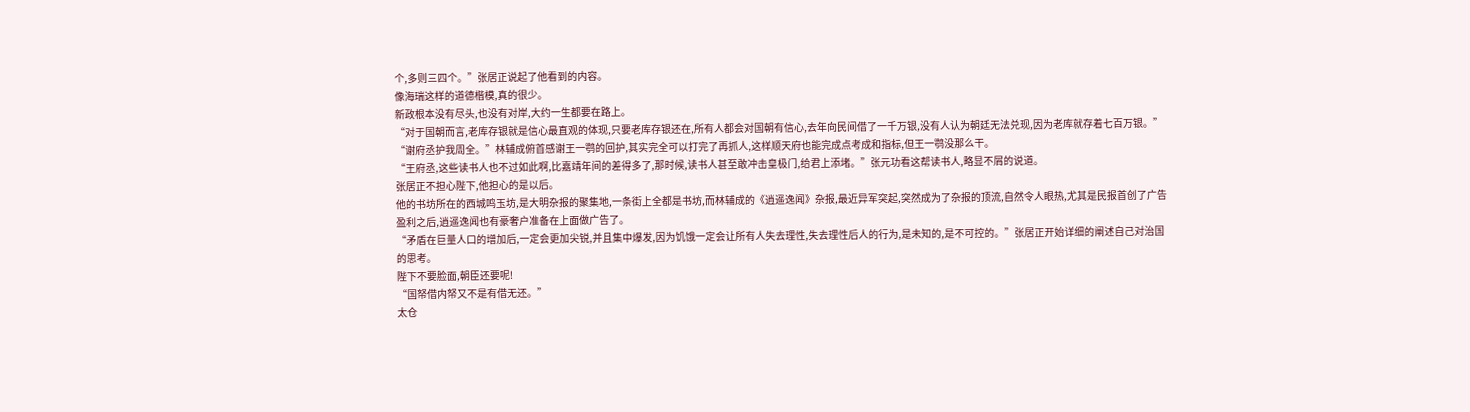个,多则三四个。”张居正说起了他看到的内容。
像海瑞这样的道德楷模,真的很少。
新政根本没有尽头,也没有对岸,大约一生都要在路上。
“对于国朝而言,老库存银就是信心最直观的体现,只要老库存银还在,所有人都会对国朝有信心,去年向民间借了一千万银,没有人认为朝廷无法兑现,因为老库就存着七百万银。”
“谢府丞护我周全。”林辅成俯首感谢王一鹗的回护,其实完全可以打完了再抓人,这样顺天府也能完成点考成和指标,但王一鹗没那么干。
“王府丞,这些读书人也不过如此啊,比嘉靖年间的差得多了,那时候,读书人甚至敢冲击皇极门,给君上添堵。”张元功看这帮读书人,略显不屑的说道。
张居正不担心陛下,他担心的是以后。
他的书坊所在的西城鸣玉坊,是大明杂报的聚集地,一条街上全都是书坊,而林辅成的《逍遥逸闻》杂报,最近异军突起,突然成为了杂报的顶流,自然令人眼热,尤其是民报首创了广告盈利之后,逍遥逸闻也有豪奢户准备在上面做广告了。
“矛盾在巨量人口的增加后,一定会更加尖锐,并且集中爆发,因为饥饿一定会让所有人失去理性,失去理性后人的行为,是未知的,是不可控的。”张居正开始详细的阐述自己对治国的思考。
陛下不要脸面,朝臣还要呢!
“国帑借内帑又不是有借无还。”
太仓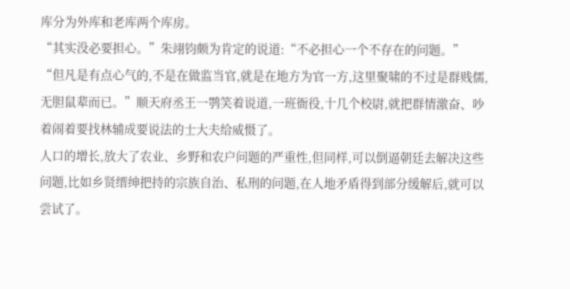库分为外库和老库两个库房。
“其实没必要担心。”朱翊钧颇为肯定的说道:“不必担心一个不存在的问题。”
“但凡是有点心气的,不是在做监当官,就是在地方为官一方,这里聚啸的不过是群贱儒,无胆鼠辈而已。”顺天府丞王一鹗笑着说道,一班衙役,十几个校尉,就把群情激奋、吵着闹着要找林辅成要说法的士大夫给威慑了。
人口的增长,放大了农业、乡野和农户问题的严重性,但同样,可以倒逼朝廷去解决这些问题,比如乡贤缙绅把持的宗族自治、私刑的问题,在人地矛盾得到部分缓解后,就可以尝试了。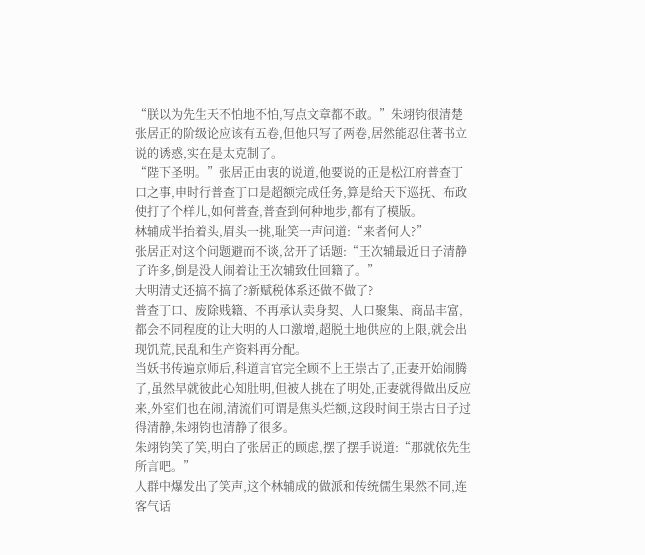“朕以为先生天不怕地不怕,写点文章都不敢。”朱翊钧很清楚张居正的阶级论应该有五卷,但他只写了两卷,居然能忍住著书立说的诱惑,实在是太克制了。
“陛下圣明。”张居正由衷的说道,他要说的正是松江府普查丁口之事,申时行普查丁口是超额完成任务,算是给天下巡抚、布政使打了个样儿,如何普查,普查到何种地步,都有了模版。
林辅成半抬着头,眉头一挑,耻笑一声问道:“来者何人?”
张居正对这个问题避而不谈,岔开了话题:“王次辅最近日子清静了许多,倒是没人闹着让王次辅致仕回籍了。”
大明清丈还搞不搞了?新赋税体系还做不做了?
普查丁口、废除贱籍、不再承认卖身契、人口聚集、商品丰富,都会不同程度的让大明的人口激增,超脱土地供应的上限,就会出现饥荒,民乱和生产资料再分配。
当妖书传遍京师后,科道言官完全顾不上王崇古了,正妻开始闹腾了,虽然早就彼此心知肚明,但被人挑在了明处,正妻就得做出反应来,外室们也在闹,清流们可谓是焦头烂额,这段时间王崇古日子过得清静,朱翊钧也清静了很多。
朱翊钧笑了笑,明白了张居正的顾虑,摆了摆手说道:“那就依先生所言吧。”
人群中爆发出了笑声,这个林辅成的做派和传统儒生果然不同,连客气话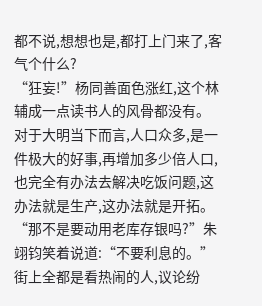都不说,想想也是,都打上门来了,客气个什么?
“狂妄!”杨同善面色涨红,这个林辅成一点读书人的风骨都没有。
对于大明当下而言,人口众多,是一件极大的好事,再增加多少倍人口,也完全有办法去解决吃饭问题,这办法就是生产,这办法就是开拓。
“那不是要动用老库存银吗?”朱翊钧笑着说道:“不要利息的。”
街上全都是看热闹的人,议论纷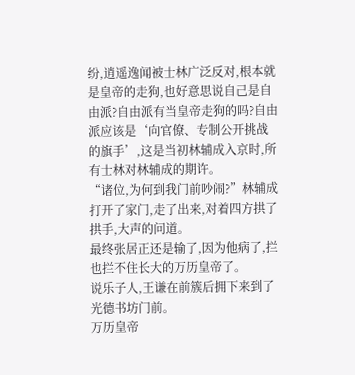纷,逍遥逸闻被士林广泛反对,根本就是皇帝的走狗,也好意思说自己是自由派?自由派有当皇帝走狗的吗?自由派应该是‘向官僚、专制公开挑战的旗手’,这是当初林辅成入京时,所有士林对林辅成的期许。
“诸位,为何到我门前吵闹?”林辅成打开了家门,走了出来,对着四方拱了拱手,大声的问道。
最终张居正还是输了,因为他病了,拦也拦不住长大的万历皇帝了。
说乐子人,王谦在前簇后拥下来到了光德书坊门前。
万历皇帝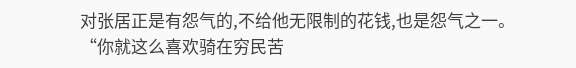对张居正是有怨气的,不给他无限制的花钱,也是怨气之一。
“你就这么喜欢骑在穷民苦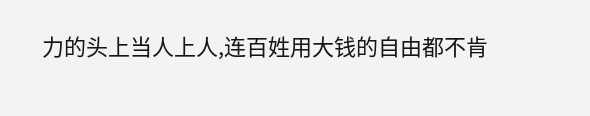力的头上当人上人,连百姓用大钱的自由都不肯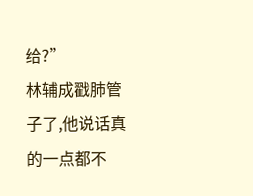给?”
林辅成戳肺管子了,他说话真的一点都不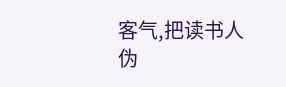客气,把读书人伪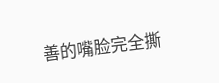善的嘴脸完全撕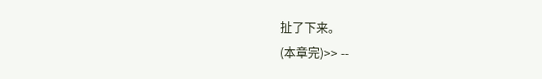扯了下来。
(本章完)>> --